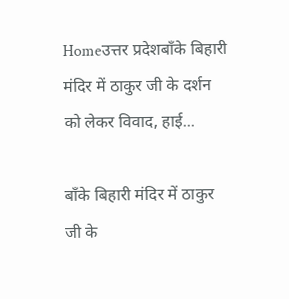Homeउत्तर प्रदेशबाँके बिहारी मंदिर में ठाकुर जी के दर्शन को लेकर विवाद, हाई...

बाँके बिहारी मंदिर में ठाकुर जी के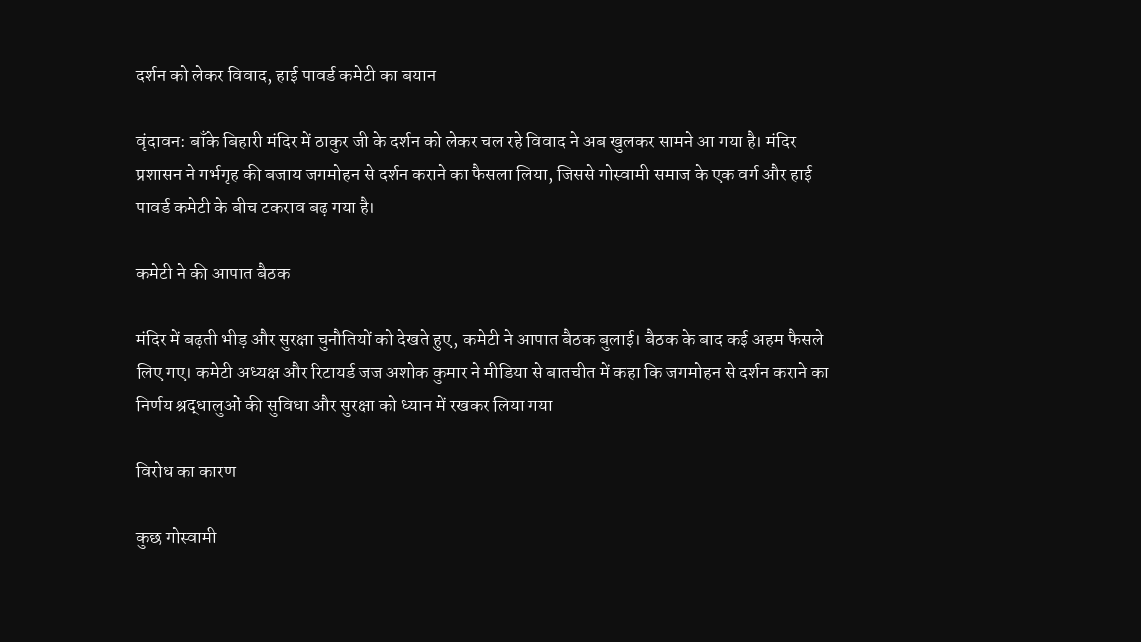दर्शन को लेकर विवाद, हाई पावर्ड कमेटी का बयान

वृंदावन: बाँके बिहारी मंदिर में ठाकुर जी के दर्शन को लेकर चल रहे विवाद ने अब खुलकर सामने आ गया है। मंदिर प्रशासन ने गर्भगृह की बजाय जगमोहन से दर्शन कराने का फैसला लिया, जिससे गोस्वामी समाज के एक वर्ग और हाई पावर्ड कमेटी के बीच टकराव बढ़ गया है।

कमेटी ने की आपात बैठक

मंदिर में बढ़ती भीड़ और सुरक्षा चुनौतियों को देखते हुए, कमेटी ने आपात बैठक बुलाई। बैठक के बाद कई अहम फैसले लिए गए। कमेटी अध्यक्ष और रिटायर्ड जज अशोक कुमार ने मीडिया से बातचीत में कहा कि जगमोहन से दर्शन कराने का निर्णय श्रद्धालुओं की सुविधा और सुरक्षा को ध्यान में रखकर लिया गया

विरोध का कारण

कुछ गोस्वामी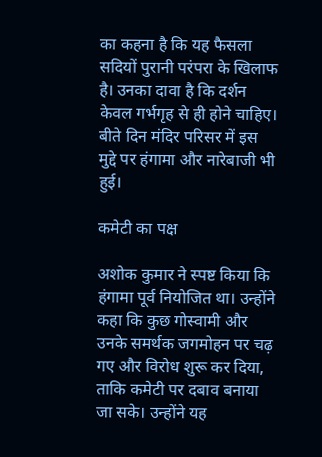का कहना है कि यह फैसला सदियों पुरानी परंपरा के खिलाफ है। उनका दावा है कि दर्शन केवल गर्भगृह से ही होने चाहिए। बीते दिन मंदिर परिसर में इस मुद्दे पर हंगामा और नारेबाजी भी हुई।

कमेटी का पक्ष

अशोक कुमार ने स्पष्ट किया कि हंगामा पूर्व नियोजित था। उन्होंने कहा कि कुछ गोस्वामी और उनके समर्थक जगमोहन पर चढ़ गए और विरोध शुरू कर दिया, ताकि कमेटी पर दबाव बनाया जा सके। उन्होंने यह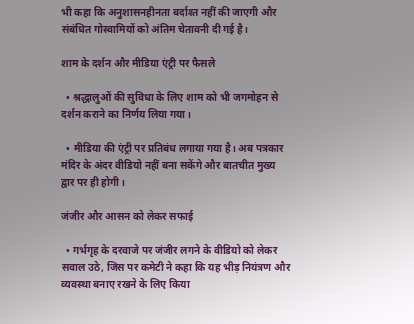भी कहा कि अनुशासनहीनता बर्दाश्त नहीं की जाएगी और संबंधित गोस्वामियों को अंतिम चेतावनी दी गई है।

शाम के दर्शन और मीडिया एंट्री पर फैसले

  • श्रद्धालुओं की सुविधा के लिए शाम को भी जगमोहन से दर्शन कराने का निर्णय लिया गया।

  • मीडिया की एंट्री पर प्रतिबंध लगाया गया है। अब पत्रकार मंदिर के अंदर वीडियो नहीं बना सकेंगे और बातचीत मुख्य द्वार पर ही होगी।

जंजीर और आसन को लेकर सफाई

  • गर्भगृह के दरवाजे पर जंजीर लगने के वीडियो को लेकर सवाल उठे, जिस पर कमेटी ने कहा कि यह भीड़ नियंत्रण और व्यवस्था बनाए रखने के लिए किया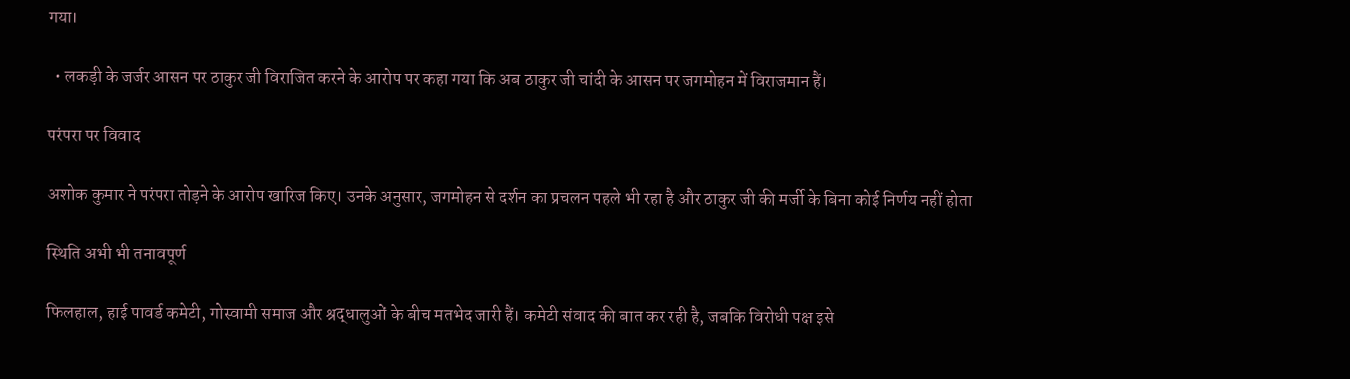गया।

  • लकड़ी के जर्जर आसन पर ठाकुर जी विराजित करने के आरोप पर कहा गया कि अब ठाकुर जी चांदी के आसन पर जगमोहन में विराजमान हैं।

परंपरा पर विवाद

अशोक कुमार ने परंपरा तोड़ने के आरोप खारिज किए। उनके अनुसार, जगमोहन से दर्शन का प्रचलन पहले भी रहा है और ठाकुर जी की मर्जी के बिना कोई निर्णय नहीं होता

स्थिति अभी भी तनावपूर्ण

फिलहाल, हाई पावर्ड कमेटी, गोस्वामी समाज और श्रद्धालुओं के बीच मतभेद जारी हैं। कमेटी संवाद की बात कर रही है, जबकि विरोधी पक्ष इसे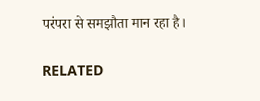परंपरा से समझौता मान रहा है।

RELATED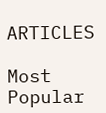ARTICLES

Most Popular